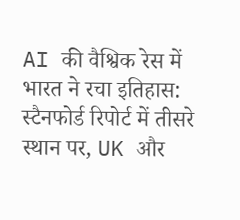AI की वैश्विक रेस में भारत ने रचा इतिहास: स्टैनफोर्ड रिपोर्ट में तीसरे स्थान पर, UK और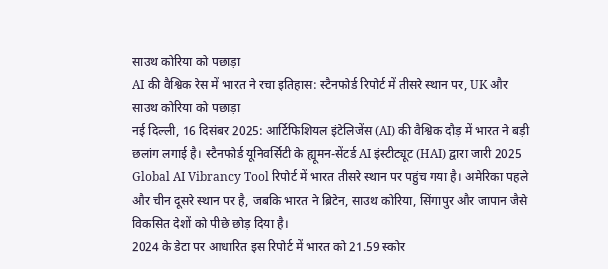साउथ कोरिया को पछाड़ा
AI की वैश्विक रेस में भारत ने रचा इतिहास: स्टैनफोर्ड रिपोर्ट में तीसरे स्थान पर, UK और साउथ कोरिया को पछाड़ा
नई दिल्ली, 16 दिसंबर 2025: आर्टिफिशियल इंटेलिजेंस (AI) की वैश्विक दौड़ में भारत ने बड़ी छलांग लगाई है। स्टैनफोर्ड यूनिवर्सिटी के ह्यूमन-सेंटर्ड AI इंस्टीट्यूट (HAI) द्वारा जारी 2025 Global AI Vibrancy Tool रिपोर्ट में भारत तीसरे स्थान पर पहुंच गया है। अमेरिका पहले और चीन दूसरे स्थान पर है, जबकि भारत ने ब्रिटेन, साउथ कोरिया, सिंगापुर और जापान जैसे विकसित देशों को पीछे छोड़ दिया है।
2024 के डेटा पर आधारित इस रिपोर्ट में भारत को 21.59 स्कोर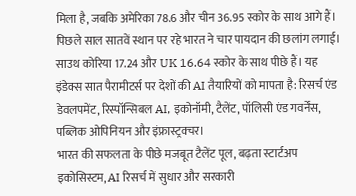मिला है, जबकि अमेरिका 78.6 और चीन 36.95 स्कोर के साथ आगे हैं। पिछले साल सातवें स्थान पर रहे भारत ने चार पायदान की छलांग लगाई। साउथ कोरिया 17.24 और UK 16.64 स्कोर के साथ पीछे हैं। यह इंडेक्स सात पैरामीटर्स पर देशों की AI तैयारियों को मापता है: रिसर्च एंड डेवलपमेंट, रिस्पॉन्सिबल AI, इकोनॉमी, टैलेंट, पॉलिसी एंड गवर्नेंस, पब्लिक ओपिनियन और इंफ्रास्ट्रक्चर।
भारत की सफलता के पीछे मजबूत टैलेंट पूल, बढ़ता स्टार्टअप इकोसिस्टम, AI रिसर्च में सुधार और सरकारी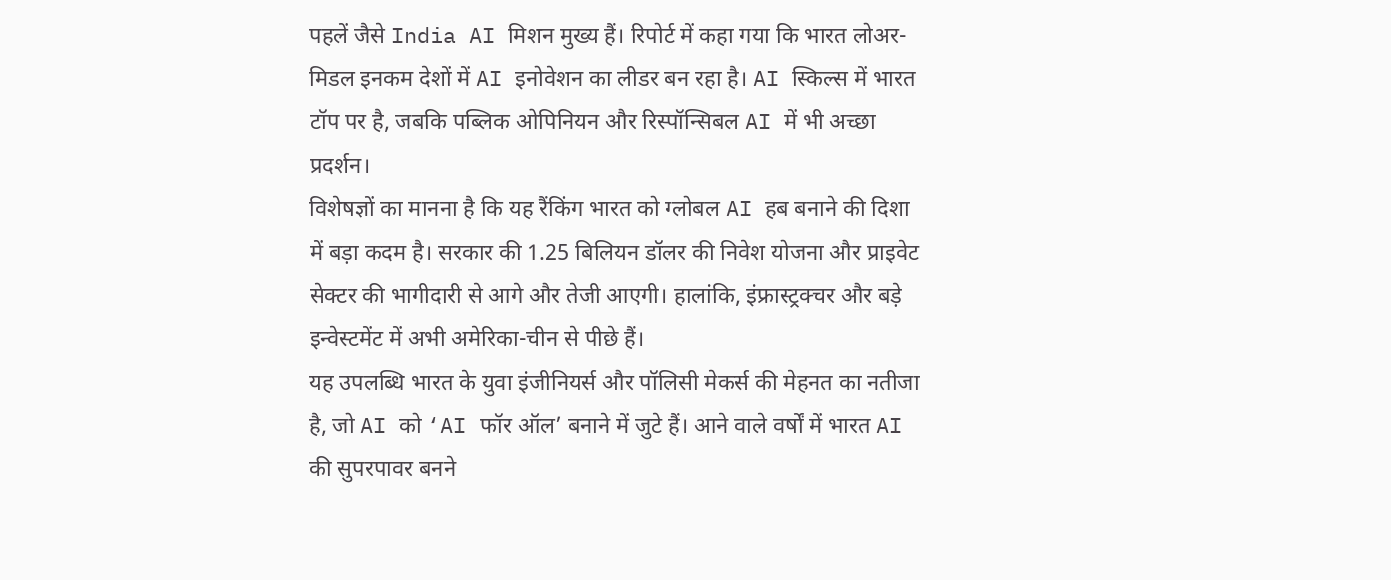पहलें जैसे India AI मिशन मुख्य हैं। रिपोर्ट में कहा गया कि भारत लोअर-मिडल इनकम देशों में AI इनोवेशन का लीडर बन रहा है। AI स्किल्स में भारत टॉप पर है, जबकि पब्लिक ओपिनियन और रिस्पॉन्सिबल AI में भी अच्छा प्रदर्शन।
विशेषज्ञों का मानना है कि यह रैंकिंग भारत को ग्लोबल AI हब बनाने की दिशा में बड़ा कदम है। सरकार की 1.25 बिलियन डॉलर की निवेश योजना और प्राइवेट सेक्टर की भागीदारी से आगे और तेजी आएगी। हालांकि, इंफ्रास्ट्रक्चर और बड़े इन्वेस्टमेंट में अभी अमेरिका-चीन से पीछे हैं।
यह उपलब्धि भारत के युवा इंजीनियर्स और पॉलिसी मेकर्स की मेहनत का नतीजा है, जो AI को ‘AI फॉर ऑल’ बनाने में जुटे हैं। आने वाले वर्षों में भारत AI की सुपरपावर बनने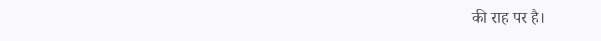की राह पर है।